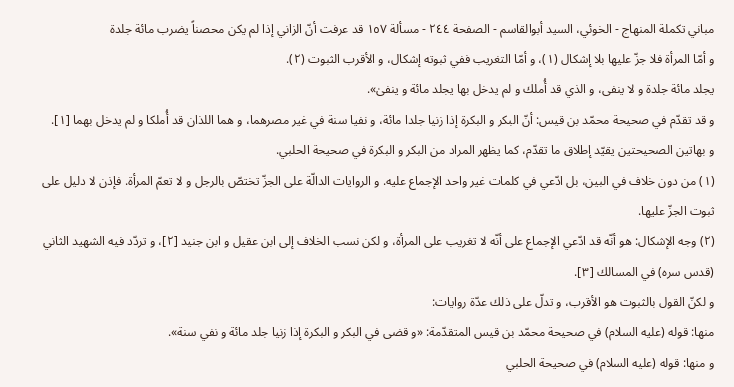مباني تكملة المنهاج - الخوئي، السيد أبوالقاسم - الصفحة ٢٤٤ - مسألة ١٥٧ قد عرفت أنّ الزاني إذا لم يكن محصناً يضرب مائة جلدة
و أمّا المرأة فلا جزّ عليها بلا إشكال (١)، و أمّا التغريب ففي ثبوته إشكال، و الأقرب الثبوت (٢).
يجلد مائة جلدة و لا ينفى، و الذي قد أُملك و لم يدخل بها يجلد مائة و ينفىٰ».
و قد تقدّم في صحيحة محمّد بن قيس: أنّ البكر و البكرة إذا زنيا جلدا مائة، و نفيا سنة في غير مصرهما، و هما اللذان قد أُملكا و لم يدخل بهما [١].
و بهاتين الصحيحتين يقيّد إطلاق ما تقدّم، كما يظهر المراد من البكر و البكرة في صحيحة الحلبي.
(١) من دون خلاف في البين، بل ادّعي في كلمات غير واحد الإجماع عليه. و الروايات الدالّة على الجزّ تختصّ بالرجل و لا تعمّ المرأة. فإذن لا دليل على ثبوت الجزّ عليها.
(٢) وجه الإشكال: هو أنّه قد ادّعي الإجماع على أنّه لا تغريب على المرأة، و لكن نسب الخلاف إلى ابن عقيل و ابن جنيد [٢]، و تردّد فيه الشهيد الثاني (قدس سره) في المسالك [٣].
و لكنّ القول بالثبوت هو الأقرب، و تدلّ على ذلك عدّة روايات:
منها: قوله (عليه السلام) في صحيحة محمّد بن قيس المتقدّمة: «و قضى في البكر و البكرة إذا زنيا جلد مائة و نفي سنة».
و منها: قوله (عليه السلام) في صحيحة الحلبي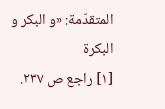المتقدّمة: «و البكر و البكرة
[١] راجع ص ٢٣٧.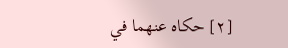[٢] حكاه عنهما في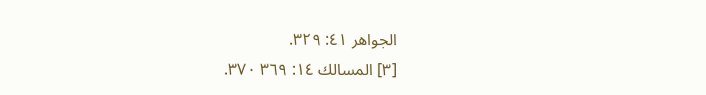الجواهر ٤١: ٣٢٩.
[٣] المسالك ١٤: ٣٦٩ ٣٧٠.